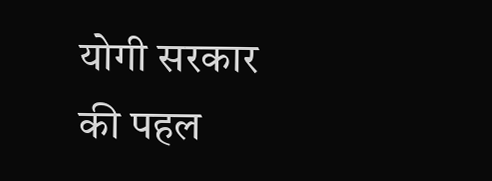योगी सरकार की पहल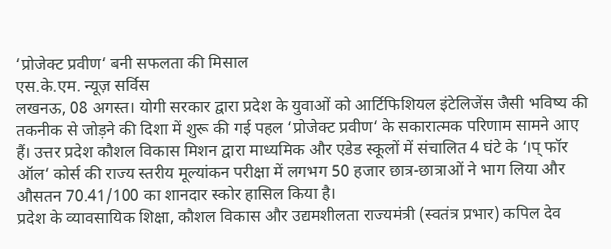‘प्रोजेक्ट प्रवीण‘ बनी सफलता की मिसाल
एस.के.एम. न्यूज़ सर्विस
लखनऊ, 08 अगस्त। योगी सरकार द्वारा प्रदेश के युवाओं को आर्टिफिशियल इंटेलिजेंस जैसी भविष्य की तकनीक से जोड़ने की दिशा में शुरू की गई पहल ‘प्रोजेक्ट प्रवीण‘ के सकारात्मक परिणाम सामने आए हैं। उत्तर प्रदेश कौशल विकास मिशन द्वारा माध्यमिक और एडेड स्कूलों में संचालित 4 घंटे के ‘।प् फॉर ऑल‘ कोर्स की राज्य स्तरीय मूल्यांकन परीक्षा में लगभग 50 हजार छात्र-छात्राओं ने भाग लिया और औसतन 70.41/100 का शानदार स्कोर हासिल किया है।
प्रदेश के व्यावसायिक शिक्षा, कौशल विकास और उद्यमशीलता राज्यमंत्री (स्वतंत्र प्रभार) कपिल देव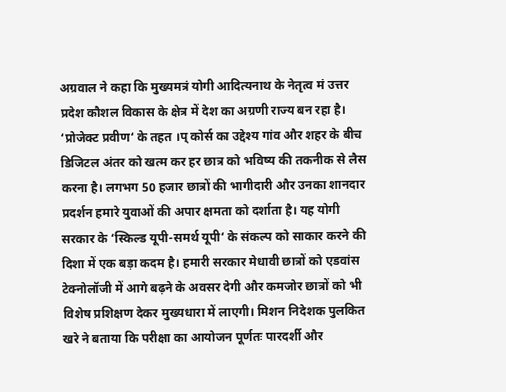अग्रवाल ने कहा कि मुख्यमत्रं योगी आदित्यनाथ के नेतृत्व मं उत्तर प्रदेश कौशल विकास के क्षेत्र में देश का अग्रणी राज्य बन रहा है। ‘प्रोजेक्ट प्रवीण‘ के तहत ।प् कोर्स का उद्देश्य गांव और शहर के बीच डिजिटल अंतर को खत्म कर हर छात्र को भविष्य की तकनीक से लैस करना है। लगभग 50 हजार छात्रों की भागीदारी और उनका शानदार प्रदर्शन हमारे युवाओं की अपार क्षमता को दर्शाता है। यह योगी सरकार के ‘स्किल्ड यूपी-समर्थ यूपी‘ के संकल्प को साकार करने की दिशा में एक बड़ा कदम है। हमारी सरकार मेधावी छात्रों को एडवांस टेक्नोलॉजी में आगे बढ़ने के अवसर देगी और कमजोर छात्रों को भी विशेष प्रशिक्षण देकर मुख्यधारा में लाएगी। मिशन निदेशक पुलकित खरे ने बताया कि परीक्षा का आयोजन पूर्णतः पारदर्शी और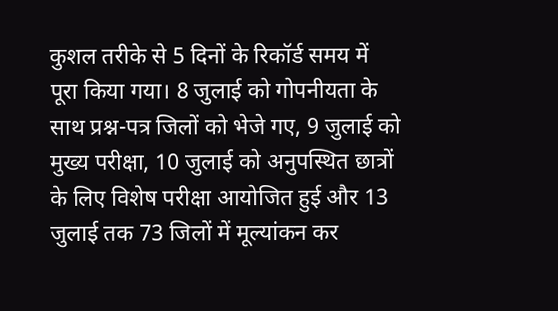कुशल तरीके से 5 दिनों के रिकॉर्ड समय में पूरा किया गया। 8 जुलाई को गोपनीयता के साथ प्रश्न-पत्र जिलों को भेजे गए, 9 जुलाई को मुख्य परीक्षा, 10 जुलाई को अनुपस्थित छात्रों के लिए विशेष परीक्षा आयोजित हुई और 13 जुलाई तक 73 जिलों में मूल्यांकन कर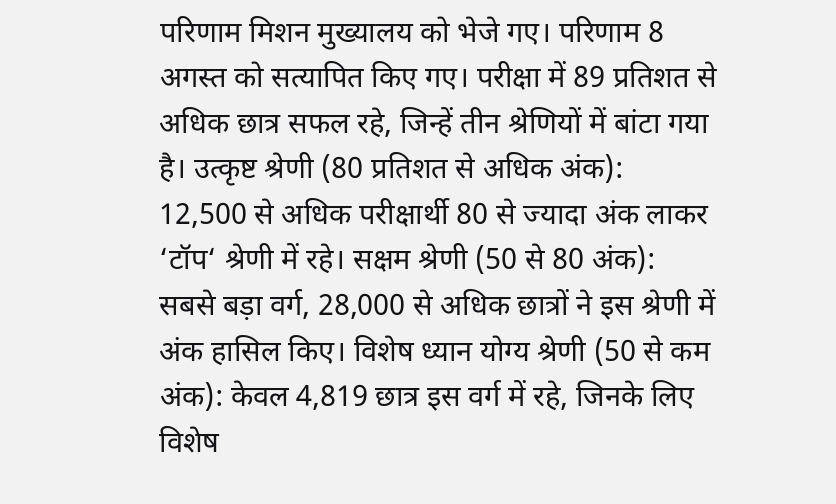परिणाम मिशन मुख्यालय को भेजे गए। परिणाम 8 अगस्त को सत्यापित किए गए। परीक्षा में 89 प्रतिशत से अधिक छात्र सफल रहे, जिन्हें तीन श्रेणियों में बांटा गया है। उत्कृष्ट श्रेणी (80 प्रतिशत से अधिक अंक): 12,500 से अधिक परीक्षार्थी 80 से ज्यादा अंक लाकर ‘टॉप‘ श्रेणी में रहे। सक्षम श्रेणी (50 से 80 अंक): सबसे बड़ा वर्ग, 28,000 से अधिक छात्रों ने इस श्रेणी में अंक हासिल किए। विशेष ध्यान योग्य श्रेणी (50 से कम अंक): केवल 4,819 छात्र इस वर्ग में रहे, जिनके लिए विशेष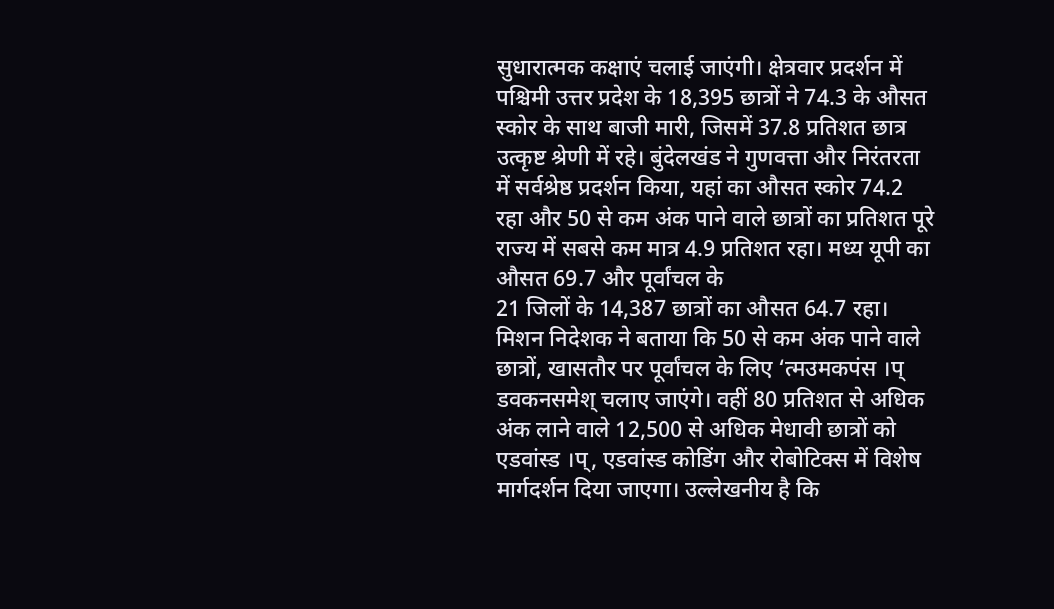सुधारात्मक कक्षाएं चलाई जाएंगी। क्षेत्रवार प्रदर्शन में पश्चिमी उत्तर प्रदेश के 18,395 छात्रों ने 74.3 के औसत स्कोर के साथ बाजी मारी, जिसमें 37.8 प्रतिशत छात्र उत्कृष्ट श्रेणी में रहे। बुंदेलखंड ने गुणवत्ता और निरंतरता में सर्वश्रेष्ठ प्रदर्शन किया, यहां का औसत स्कोर 74.2 रहा और 50 से कम अंक पाने वाले छात्रों का प्रतिशत पूरे राज्य में सबसे कम मात्र 4.9 प्रतिशत रहा। मध्य यूपी का औसत 69.7 और पूर्वांचल के
21 जिलों के 14,387 छात्रों का औसत 64.7 रहा। मिशन निदेशक ने बताया कि 50 से कम अंक पाने वाले छात्रों, खासतौर पर पूर्वांचल के लिए ‘त्मउमकपंस ।प् डवकनसमेश् चलाए जाएंगे। वहीं 80 प्रतिशत से अधिक अंक लाने वाले 12,500 से अधिक मेधावी छात्रों को एडवांस्ड ।प्, एडवांस्ड कोडिंग और रोबोटिक्स में विशेष मार्गदर्शन दिया जाएगा। उल्लेखनीय है कि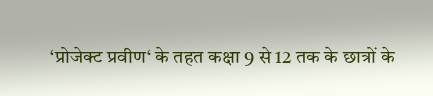‘प्रोजेक्ट प्रवीण‘ के तहत कक्षा 9 से 12 तक के छात्रों के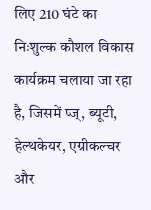लिए 210 घंटे का निःशुल्क कौशल विकास कार्यक्रम चलाया जा रहा है, जिसमें प्ज्, ब्यूटी, हेल्थकेयर, एग्रीकल्चर और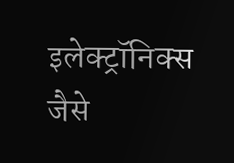इलेक्ट्रॉनिक्स जैसे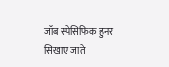जॉब स्पेसिफिक हुनर सिखाए जाते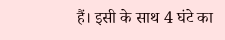हैं। इसी के साथ 4 घंटे का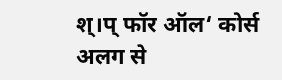श्।प् फॉर ऑल‘ कोर्स अलग से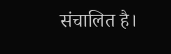संचालित है।